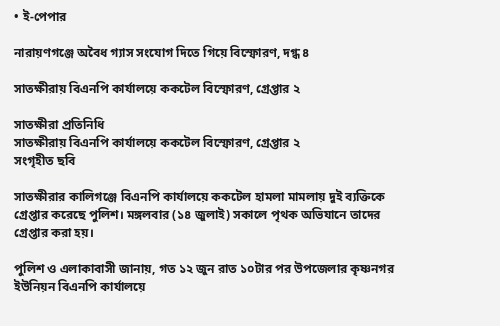• ই-পেপার

নারায়ণগঞ্জে অবৈধ গ্যাস সংযোগ দিতে গিয়ে বিস্ফোরণ, দগ্ধ ৪

সাতক্ষীরায় বিএনপি কার্যালয়ে ককটেল বিস্ফোরণ, গ্রেপ্তার ২

সাতক্ষীরা প্রতিনিধি
সাতক্ষীরায় বিএনপি কার্যালয়ে ককটেল বিস্ফোরণ, গ্রেপ্তার ২
সংগৃহীত ছবি

সাতক্ষীরার কালিগঞ্জে বিএনপি কার্যালয়ে ককটেল হামলা মামলায় দুই ব্যক্তিকে গ্রেপ্তার করেছে পুলিশ। মঙ্গলবার (১৪ জুলাই) সকালে পৃথক অভিযানে তাদের গ্রেপ্তার করা হয়।

পুলিশ ও এলাকাবাসী জানায়, গত ১২ জুন রাত ১০টার পর উপজেলার কৃষ্ণনগর ইউনিয়ন বিএনপি কার্যালয়ে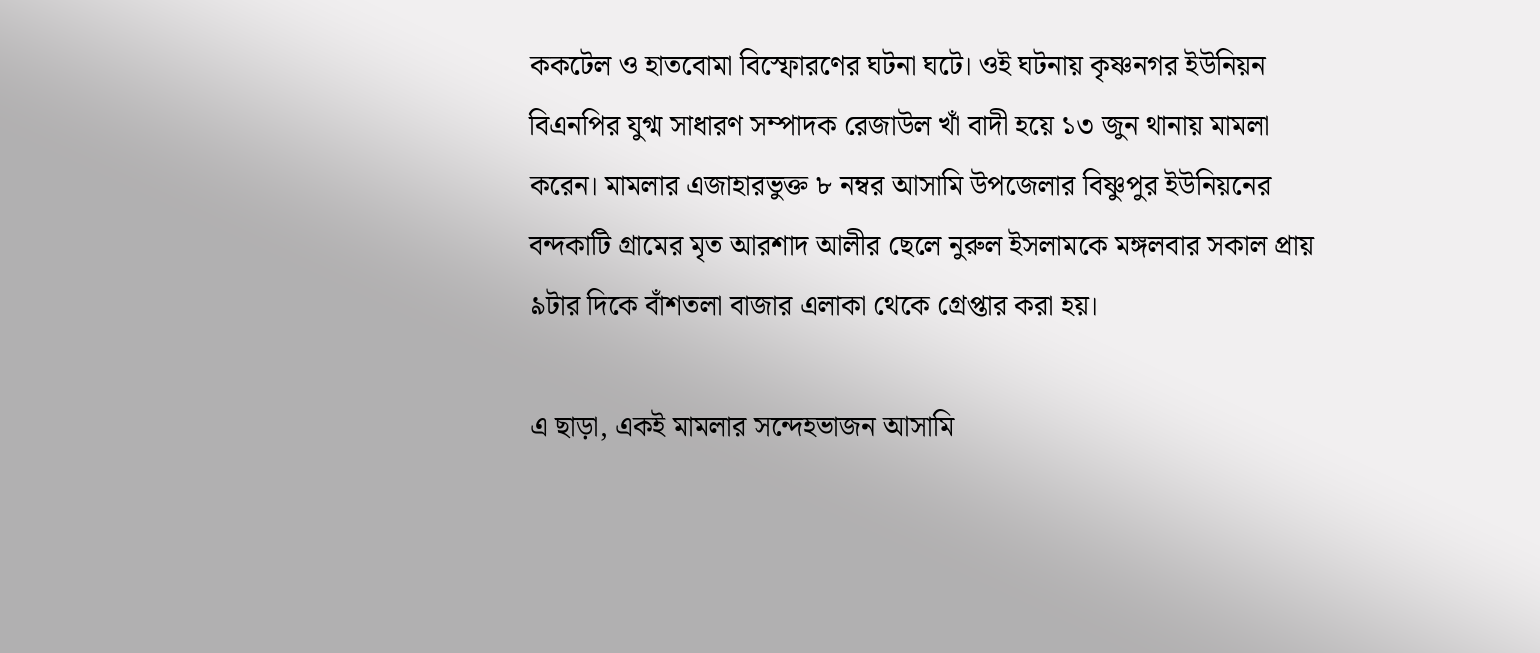ককটেল ও হাতবোমা বিস্ফোরণের ঘটনা ঘটে। ওই ঘটনায় কৃষ্ণনগর ইউনিয়ন বিএনপির যুগ্ম সাধারণ সম্পাদক রেজাউল খাঁ বাদী হয়ে ১৩ জুন থানায় মামলা করেন। মামলার এজাহারভুক্ত ৮ নম্বর আসামি উপজেলার বিষ্ণুপুর ইউনিয়নের বন্দকাটি গ্রামের মৃত আরশাদ আলীর ছেলে নুরুল ইসলামকে মঙ্গলবার সকাল প্রায় ৯টার দিকে বাঁশতলা বাজার এলাকা থেকে গ্রেপ্তার করা হয়।

এ ছাড়া, একই মামলার সন্দেহভাজন আসামি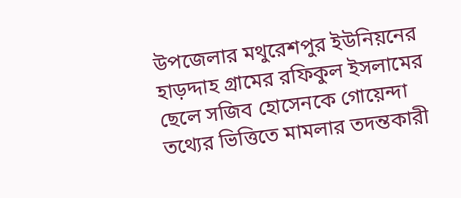উপজেলার মথুরেশপুর ইউনিয়নের হাড়দ্দাহ গ্রামের রফিকুল ইসলামের ছেলে সজিব হোসেনকে গোয়েন্দা তথ্যের ভিত্তিতে মামলার তদন্তকারী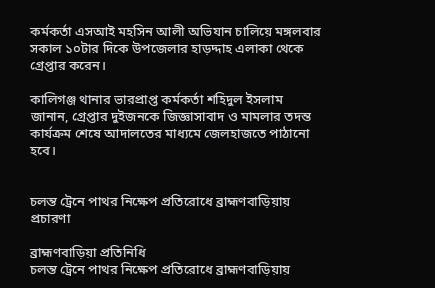কর্মকর্তা এসআই মহসিন আলী অভিযান চালিয়ে মঙ্গলবার সকাল ১০টার দিকে উপজেলার হাড়দ্দাহ এলাকা থেকে গ্রেপ্তার করেন।

কালিগঞ্জ থানার ভারপ্রাপ্ত কর্মকর্তা শহিদুল ইসলাম জানান, গ্রেপ্তার দুইজনকে জিজ্ঞাসাবাদ ও মামলার তদন্ত কার্যক্রম শেষে আদালতের মাধ্যমে জেলহাজতে পাঠানো হবে।


চলন্ত ট্রেনে পাথর নিক্ষেপ প্রতিরোধে ব্রাহ্মণবাড়িয়ায় প্রচারণা

ব্রাহ্মণবাড়িয়া প্রতিনিধি
চলন্ত ট্রেনে পাথর নিক্ষেপ প্রতিরোধে ব্রাহ্মণবাড়িয়ায়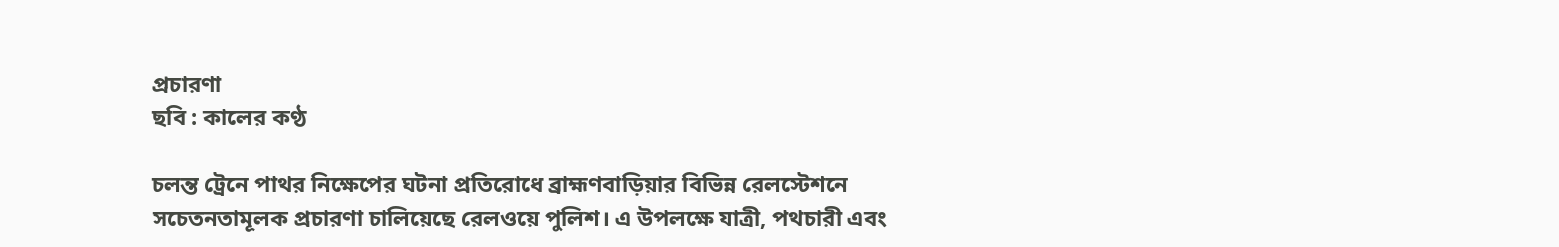প্রচারণা
ছবি : কালের কণ্ঠ

চলন্ত ট্রেনে পাথর নিক্ষেপের ঘটনা প্রতিরোধে ব্রাহ্মণবাড়িয়ার বিভিন্ন রেলস্টেশনে সচেতনতামূলক প্রচারণা চালিয়েছে রেলওয়ে পুলিশ। এ উপলক্ষে যাত্রী, পথচারী এবং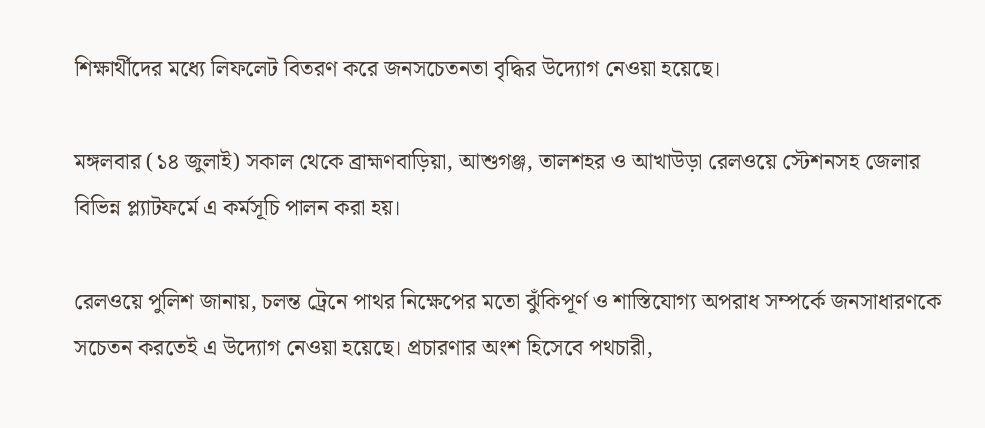শিক্ষার্থীদের মধ্যে লিফলেট বিতরণ করে জনসচেতনতা বৃদ্ধির উদ্যোগ নেওয়া হয়েছে।

মঙ্গলবার (১৪ জুলাই) সকাল থেকে ব্রাহ্মণবাড়িয়া, আশুগঞ্জ, তালশহর ও আখাউড়া রেলওয়ে স্টেশনসহ জেলার বিভিন্ন প্ল্যাটফর্মে এ কর্মসূচি পালন করা হয়।

রেলওয়ে পুলিশ জানায়, চলন্ত ট্রেনে পাথর নিক্ষেপের মতো ঝুঁকিপূর্ণ ও শাস্তিযোগ্য অপরাধ সম্পর্কে জনসাধারণকে সচেতন করতেই এ উদ্যোগ নেওয়া হয়েছে। প্রচারণার অংশ হিসেবে পথচারী,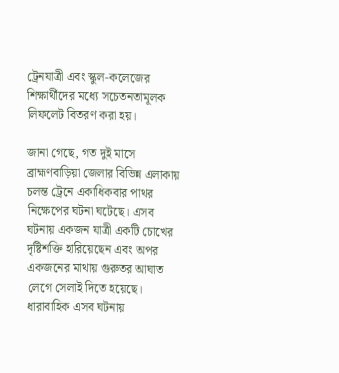ট্রেনযাত্রী এবং স্কুল-কলেজের শিক্ষার্থীদের মধ্যে সচেতনতামূলক লিফলেট বিতরণ করা হয়।

জানা গেছে, গত দুই মাসে ব্রাহ্মণবাড়িয়া জেলার বিভিন্ন এলাকায় চলন্ত ট্রেনে একাধিকবার পাথর নিক্ষেপের ঘটনা ঘটেছে। এসব ঘটনায় একজন যাত্রী একটি চোখের দৃষ্টিশক্তি হারিয়েছেন এবং অপর একজনের মাথায় গুরুতর আঘাত লেগে সেলাই দিতে হয়েছে। ধারাবাহিক এসব ঘটনায়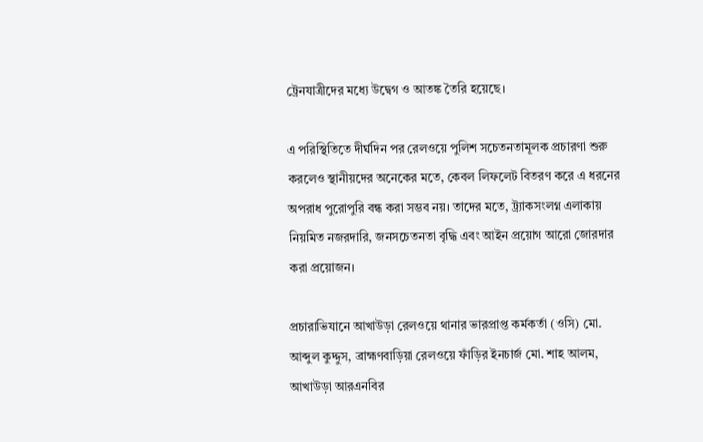ট্রেনযাত্রীদের মধ্যে উদ্বেগ ও আতঙ্ক তৈরি হয়েছে।

এ পরিস্থিতিতে দীর্ঘদিন পর রেলওয়ে পুলিশ সচেতনতামূলক প্রচারণা শুরু করলেও স্থানীয়দের অনেকের মতে, কেবল লিফলেট বিতরণ করে এ ধরনের অপরাধ পুরোপুরি বন্ধ করা সম্ভব নয়। তাদের মতে, ট্র্যাকসংলগ্ন এলাকায় নিয়মিত নজরদারি, জনসচেতনতা বৃদ্ধি এবং আইন প্রয়োগ আরো জোরদার করা প্রয়োজন।

প্রচারাভিযানে আখাউড়া রেলওয়ে থানার ভারপ্রাপ্ত কর্মকর্তা (ওসি) মো. আব্দুল কুদ্দুস, ব্রাহ্মণবাড়িয়া রেলওয়ে ফাঁড়ির ইনচার্জ মো. শাহ আলম, আখাউড়া আরএনবির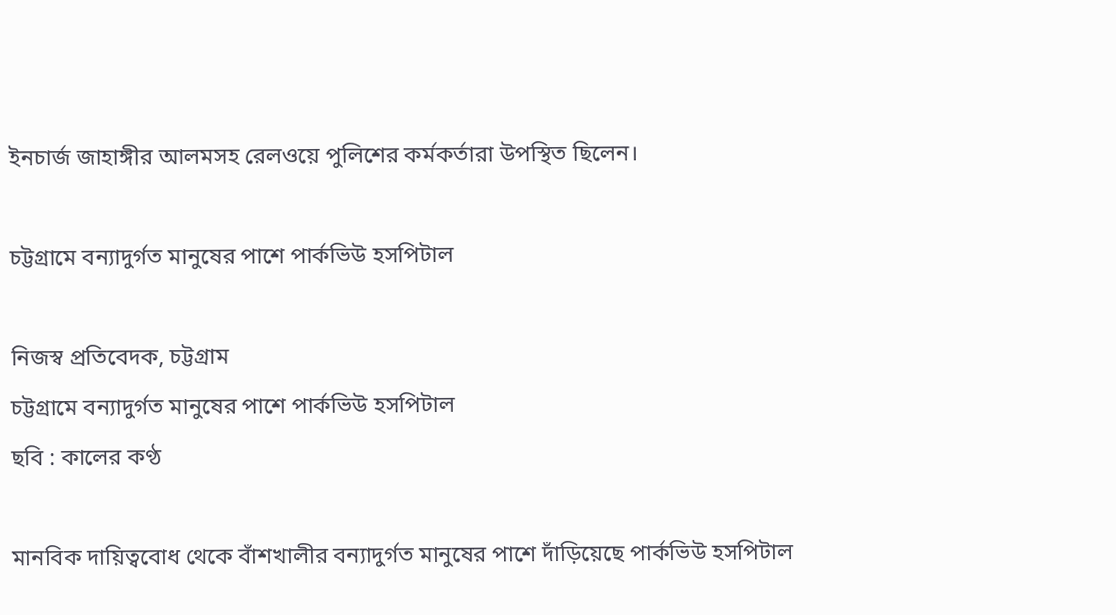ইনচার্জ জাহাঙ্গীর আলমসহ রেলওয়ে পুলিশের কর্মকর্তারা উপস্থিত ছিলেন।

চট্টগ্রামে বন্যাদুর্গত মানুষের পাশে পার্কভিউ হসপিটাল

নিজস্ব প্রতিবেদক, চট্টগ্রাম
চট্টগ্রামে বন্যাদুর্গত মানুষের পাশে পার্কভিউ হসপিটাল
ছবি : কালের কণ্ঠ

মানবিক দায়িত্ববোধ থেকে বাঁশখালীর বন্যাদুর্গত মানুষের পাশে দাঁড়িয়েছে পার্কভিউ হসপিটাল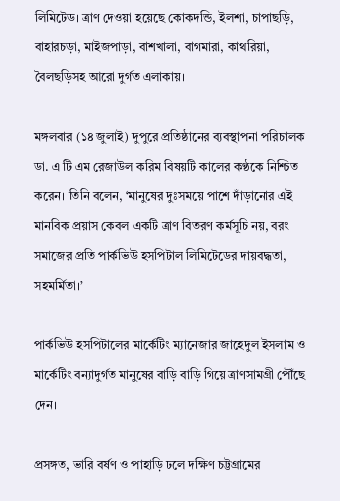লিমিটেড। ত্রাণ দেওয়া হয়েছে কোকদন্ডি, ইলশা, চাপাছড়ি, বাহারচড়া, মাইজপাড়া, বাশখালা, বাগমারা, কাথরিয়া, বৈলছড়িসহ আরো দুর্গত এলাকায়।

মঙ্গলবার (১৪ জুলাই) দুপুরে প্রতিষ্ঠানের ব্যবস্থাপনা পরিচালক ডা. এ টি এম রেজাউল করিম বিষয়টি কালের কণ্ঠকে নিশ্চিত করেন। তিনি বলেন, ‘মানুষের দুঃসময়ে পাশে দাঁড়ানোর এই মানবিক প্রয়াস কেবল একটি ত্রাণ বিতরণ কর্মসূচি নয়, বরং সমাজের প্রতি পার্কভিউ হসপিটাল লিমিটেডের দায়বদ্ধতা, সহমর্মিতা।’

পার্কভিউ হসপিটালের মার্কেটিং ম্যানেজার জাহেদুল ইসলাম ও মার্কেটিং বন্যাদুর্গত মানুষের বাড়ি বাড়ি গিয়ে ত্রাণসামগ্রী পৌঁছে দেন।

প্রসঙ্গত, ভারি বর্ষণ ও পাহাড়ি ঢলে দক্ষিণ চট্টগ্রামের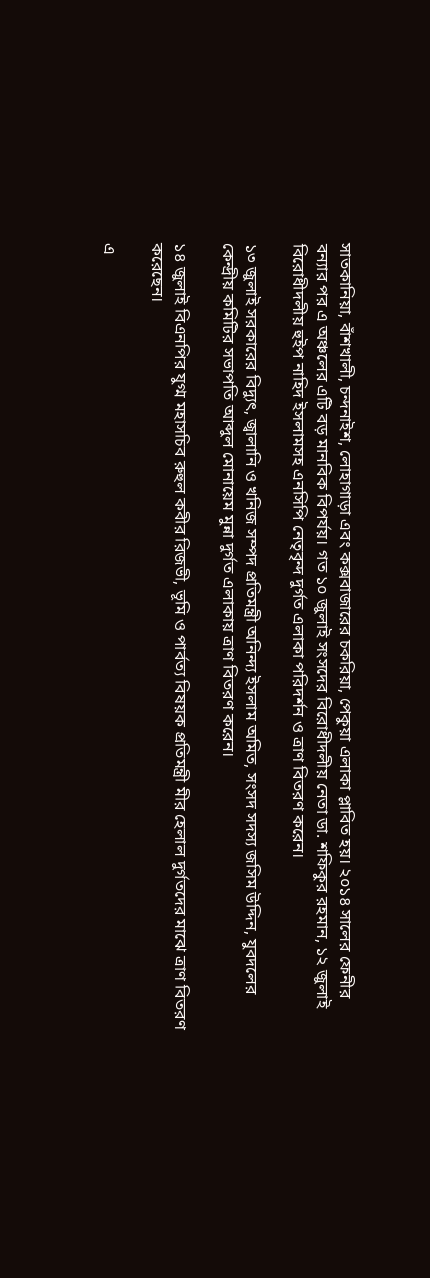সাতকানিয়া, বাঁশখালী, চন্দনাইশ, লোহাগাড়া এবং কক্সবাজারের চকরিয়া, পেকুয়া এলাকা প্লাবিত হয়। ২০১৪ সালের ফেনীর বন্যার পর এ অঞ্চলের এটি বড় মানবিক বিপর্যয়। গত ১০ জুলাই সংসদের বিরোধীদলীয় নেতা ডা. শফিকুর রহমান, ১২ জুলাই বিরোধীদলীয় হুইপ নাহিদ ইসলামসহ এনসিপি নেতৃবৃন্দ দুর্গত এলাকা পরিদর্শন ও ত্রাণ বিতরণ করেন।

১৩ জুলাই সরকারের বিদ্যুৎ, জ্বালানি ও খনিজ সম্পদ প্রতিমন্ত্রী অনিন্দ্য ইসলাম অমিত, সংসদ সদস্য জসিম উদ্দিন, যুবদলের কেন্দ্রীয় কমিটির সভাপতি আব্দুল মোনায়েম মুন্না দুর্গত এলাকায় ত্রাণ বিতরণ করেন।

১৪ জুলাই বিএনপির যুগ্ম মহাসচিব রুহুল কবীর রিজভী, ভূমি ও পার্বত্য বিষয়ক প্রতিমন্ত্রী মীর হেলাল দুর্গতদের মাঝে ত্রাণ বিতরণ করেছেন।

এ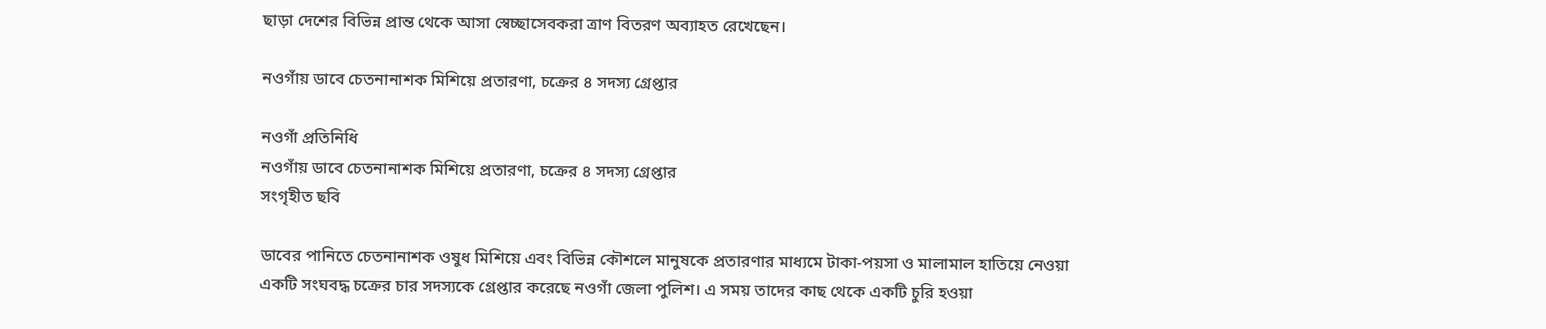ছাড়া দেশের বিভিন্ন প্রান্ত থেকে আসা স্বেচ্ছাসেবকরা ত্রাণ বিতরণ অব্যাহত রেখেছেন।

নওগাঁয় ডাবে চেতনানাশক মিশিয়ে প্রতারণা, চক্রের ৪ সদস্য গ্রেপ্তার

নওগাঁ প্রতিনিধি
নওগাঁয় ডাবে চেতনানাশক মিশিয়ে প্রতারণা, চক্রের ৪ সদস্য গ্রেপ্তার
সংগৃহীত ছবি

ডাবের পানিতে চেতনানাশক ওষুধ মিশিয়ে এবং বিভিন্ন কৌশলে মানুষকে প্রতারণার মাধ্যমে টাকা-পয়সা ও মালামাল হাতিয়ে নেওয়া একটি সংঘবদ্ধ চক্রের চার সদস্যকে গ্রেপ্তার করেছে নওগাঁ জেলা পুলিশ। এ সময় তাদের কাছ থেকে একটি চুরি হওয়া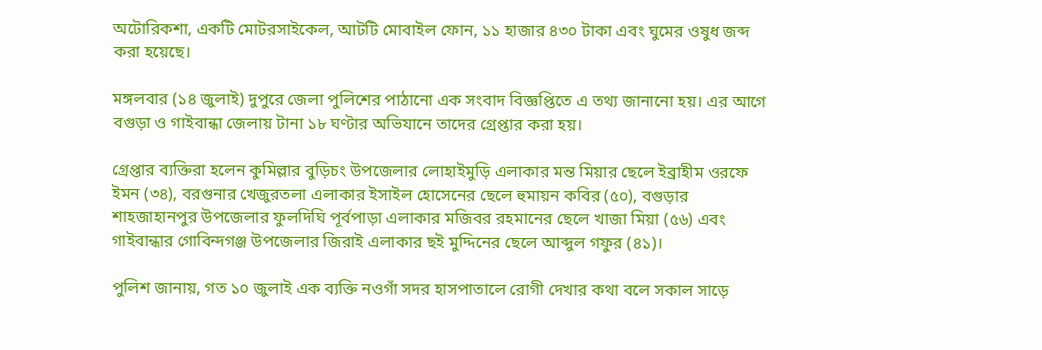অটোরিকশা, একটি মোটরসাইকেল, আটটি মোবাইল ফোন, ১১ হাজার ৪৩০ টাকা এবং ঘুমের ওষুধ জব্দ করা হয়েছে।

মঙ্গলবার (১৪ জুলাই) দুপুরে জেলা পুলিশের পাঠানো এক সংবাদ বিজ্ঞপ্তিতে এ তথ্য জানানো হয়। এর আগে বগুড়া ও গাইবান্ধা জেলায় টানা ১৮ ঘণ্টার অভিযানে তাদের গ্রেপ্তার করা হয়।

গ্রেপ্তার ব্যক্তিরা হলেন কুমিল্লার বুড়িচং উপজেলার লোহাইমুড়ি এলাকার মন্ত মিয়ার ছেলে ইব্রাহীম ওরফে ইমন (৩৪), বরগুনার খেজুরতলা এলাকার ইসাইল হোসেনের ছেলে হুমায়ন কবির (৫০), বগুড়ার শাহজাহানপুর উপজেলার ফুলদিঘি পূর্বপাড়া এলাকার মজিবর রহমানের ছেলে খাজা মিয়া (৫৬) এবং গাইবান্ধার গোবিন্দগঞ্জ উপজেলার জিরাই এলাকার ছই মুদ্দিনের ছেলে আব্দুল গফুর (৪১)।

পুলিশ জানায়, গত ১০ জুলাই এক ব্যক্তি নওগাঁ সদর হাসপাতালে রোগী দেখার কথা বলে সকাল সাড়ে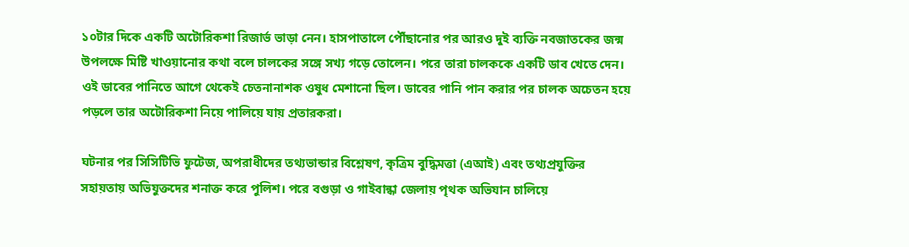১০টার দিকে একটি অটোরিকশা রিজার্ভ ভাড়া নেন। হাসপাতালে পৌঁছানোর পর আরও দুই ব্যক্তি নবজাতকের জন্ম উপলক্ষে মিষ্টি খাওয়ানোর কথা বলে চালকের সঙ্গে সখ্য গড়ে তোলেন। পরে তারা চালককে একটি ডাব খেতে দেন। ওই ডাবের পানিতে আগে থেকেই চেতনানাশক ওষুধ মেশানো ছিল। ডাবের পানি পান করার পর চালক অচেতন হয়ে পড়লে তার অটোরিকশা নিয়ে পালিয়ে যায় প্রতারকরা।

ঘটনার পর সিসিটিভি ফুটেজ, অপরাধীদের তথ্যভান্ডার বিশ্লেষণ, কৃত্রিম বুদ্ধিমত্তা (এআই) এবং তথ্যপ্রযুক্তির সহায়তায় অভিযুক্তদের শনাক্ত করে পুলিশ। পরে বগুড়া ও গাইবান্ধা জেলায় পৃথক অভিযান চালিয়ে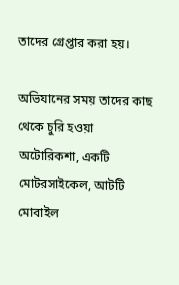তাদের গ্রেপ্তার করা হয়।

অভিযানের সময় তাদের কাছ থেকে চুরি হওয়া অটোরিকশা, একটি মোটরসাইকেল, আটটি মোবাইল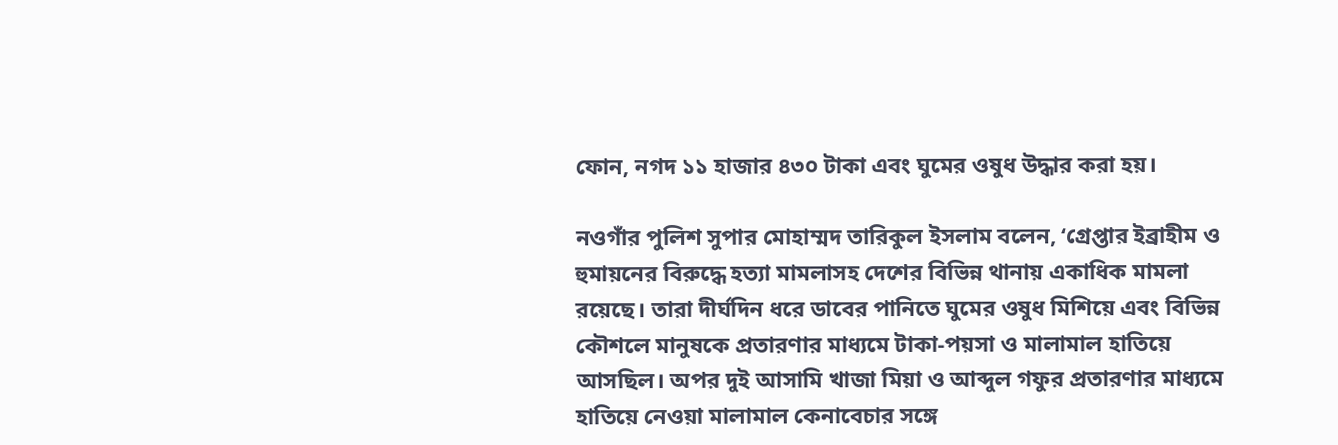ফোন, নগদ ১১ হাজার ৪৩০ টাকা এবং ঘুমের ওষুধ উদ্ধার করা হয়।

নওগাঁর পুলিশ সুপার মোহাম্মদ তারিকুল ইসলাম বলেন, ‘গ্রেপ্তার ইব্রাহীম ও হুমায়নের বিরুদ্ধে হত্যা মামলাসহ দেশের বিভিন্ন থানায় একাধিক মামলা রয়েছে। তারা দীর্ঘদিন ধরে ডাবের পানিতে ঘুমের ওষুধ মিশিয়ে এবং বিভিন্ন কৌশলে মানুষকে প্রতারণার মাধ্যমে টাকা-পয়সা ও মালামাল হাতিয়ে আসছিল। অপর দুই আসামি খাজা মিয়া ও আব্দুল গফুর প্রতারণার মাধ্যমে হাতিয়ে নেওয়া মালামাল কেনাবেচার সঙ্গে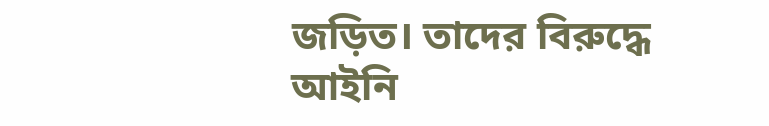জড়িত। তাদের বিরুদ্ধে আইনি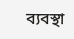ব্যবস্থা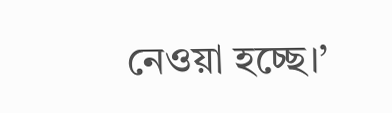নেওয়া হচ্ছে।’